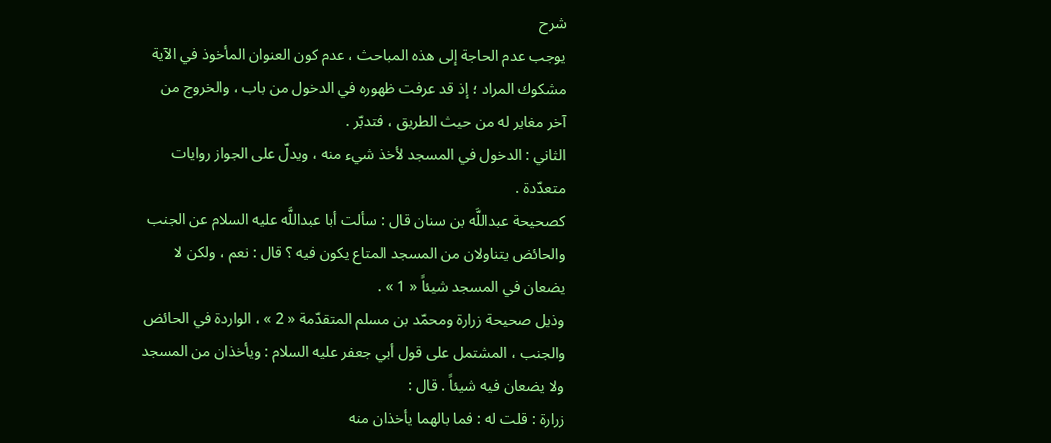شرح
يوجب عدم الحاجة إلى هذه المباحث ، عدم كون العنوان المأخوذ في الآية مشكوك المراد ؛ إذ قد عرفت ظهوره في الدخول من باب ، والخروج من آخر مغاير له من حيث الطريق ، فتدبّر .
الثاني : الدخول في المسجد لأخذ شيء منه ، ويدلّ على الجواز روايات متعدّدة .
كصحيحة عبداللَّه بن سنان قال : سألت أبا عبداللَّه عليه السلام عن الجنب والحائض يتناولان من المسجد المتاع يكون فيه ؟ قال : نعم ، ولكن لا يضعان في المسجد شيئاً « 1 » .
وذيل صحيحة زرارة ومحمّد بن مسلم المتقدّمة « 2 » ، الواردة في الحائض والجنب ، المشتمل على قول أبي جعفر عليه السلام : ويأخذان من المسجد ولا يضعان فيه شيئاً . قال :
زرارة : قلت له : فما بالهما يأخذان منه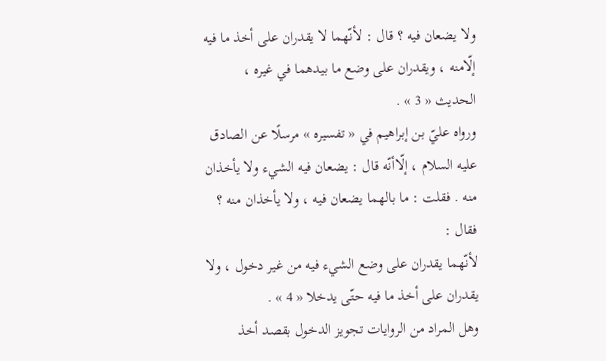ولا يضعان فيه ؟ قال : لأنّهما لا يقدران على أخذ ما فيه إلّامنه ، ويقدران على وضع ما بيدهما في غيره ، الحديث « 3 » .
ورواه عليّ بن إبراهيم في « تفسيره » مرسلًا عن الصادق عليه السلام ، إلّاأنّه قال : يضعان فيه الشيء ولا يأخذان منه . فقلت : ما بالهما يضعان فيه ، ولا يأخذان منه ؟ فقال :
لأنّهما يقدران على وضع الشيء فيه من غير دخول ، ولا يقدران على أخذ ما فيه حتّى يدخلا « 4 » .
وهل المراد من الروايات تجويز الدخول بقصد أخذ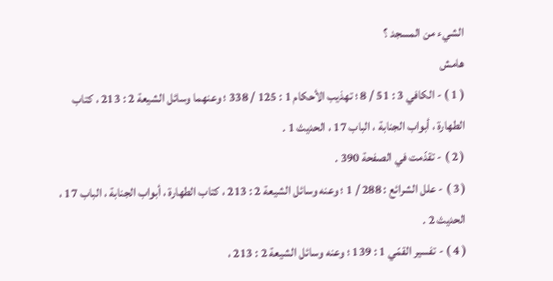الشيء من المسجد ؟
هامش
( 1 ) - الكافي 3 : 51 / 8 ؛ تهذيب الأحكام 1 : 125 / 338 ؛ وعنهما وسائل الشيعة 2 : 213 ، كتاب الطهارة ، أبواب الجنابة ، الباب 17 ، الحديث 1 .
( 2 ) - تقدّمت في الصفحة 390 .
( 3 ) - علل الشرائع : 288 / 1 ؛ وعنه وسائل الشيعة 2 : 213 ، كتاب الطهارة ، أبواب الجنابة ، الباب 17 ، الحديث 2 .
( 4 ) - تفسير القمّي 1 : 139 ؛ وعنه وسائل الشيعة 2 : 213 ،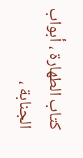كتاب الطهارة ، أبواب الجنابة ،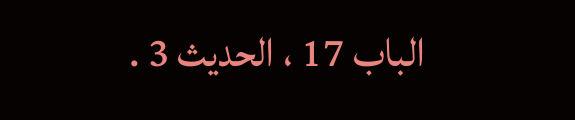الباب 17 ، الحديث 3 .